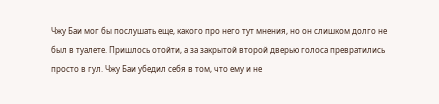Чжу Баи мог бы послушать еще, какого про него тут мнения, но он слишком долго не был в туалете. Пришлось отойти, а за закрытой второй дверью голоса превратились просто в гул. Чжу Баи убедил себя в том, что ему и не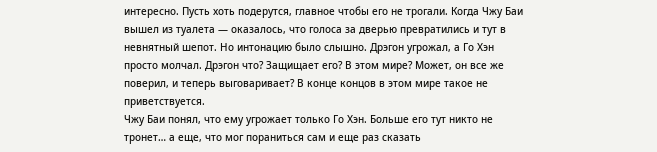интересно. Пусть хоть подерутся, главное чтобы его не трогали. Когда Чжу Баи вышел из туалета — оказалось, что голоса за дверью превратились и тут в невнятный шепот. Но интонацию было слышно. Дрэгон угрожал, а Го Хэн просто молчал. Дрэгон что? Защищает его? В этом мире? Может, он все же поверил, и теперь выговаривает? В конце концов в этом мире такое не приветствуется.
Чжу Баи понял, что ему угрожает только Го Хэн. Больше его тут никто не тронет… а еще, что мог пораниться сам и еще раз сказать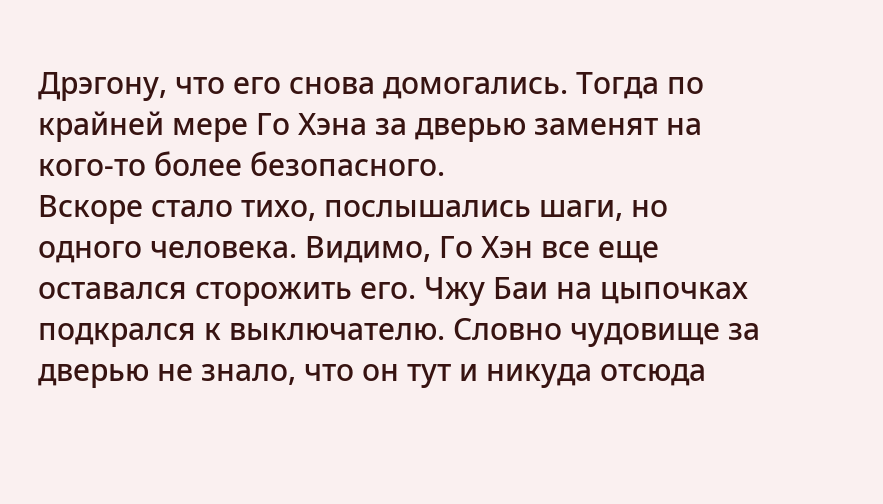Дрэгону, что его снова домогались. Тогда по крайней мере Го Хэна за дверью заменят на кого-то более безопасного.
Вскоре стало тихо, послышались шаги, но одного человека. Видимо, Го Хэн все еще оставался сторожить его. Чжу Баи на цыпочках подкрался к выключателю. Словно чудовище за дверью не знало, что он тут и никуда отсюда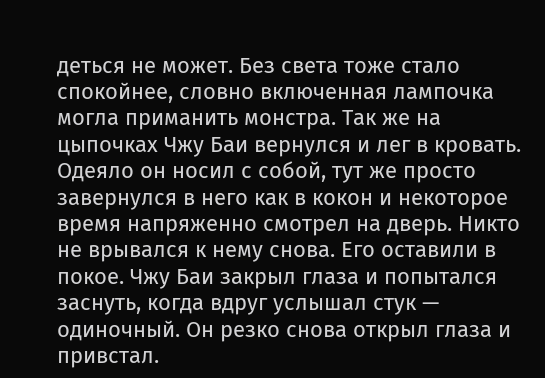деться не может. Без света тоже стало спокойнее, словно включенная лампочка могла приманить монстра. Так же на цыпочках Чжу Баи вернулся и лег в кровать. Одеяло он носил с собой, тут же просто завернулся в него как в кокон и некоторое время напряженно смотрел на дверь. Никто не врывался к нему снова. Его оставили в покое. Чжу Баи закрыл глаза и попытался заснуть, когда вдруг услышал стук — одиночный. Он резко снова открыл глаза и привстал.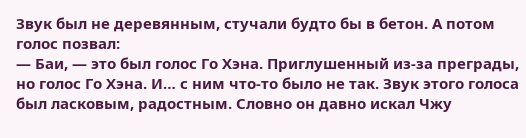Звук был не деревянным, стучали будто бы в бетон. А потом голос позвал:
— Баи, — это был голос Го Хэна. Приглушенный из-за преграды, но голос Го Хэна. И… с ним что-то было не так. Звук этого голоса был ласковым, радостным. Словно он давно искал Чжу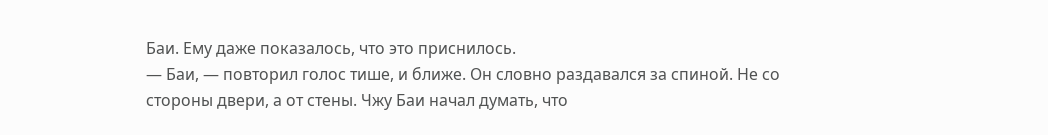Баи. Ему даже показалось, что это приснилось.
— Баи, — повторил голос тише, и ближе. Он словно раздавался за спиной. Не со стороны двери, а от стены. Чжу Баи начал думать, что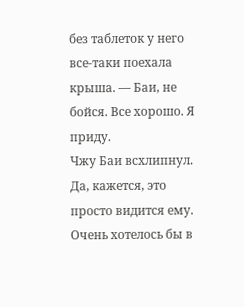без таблеток у него все-таки поехала крыша. — Баи, не бойся. Все хорошо. Я приду.
Чжу Баи всхлипнул. Да, кажется, это просто видится ему. Очень хотелось бы в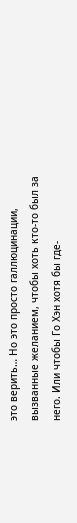это верить… Но это просто галлюцинации, вызванные желанием, чтобы хоть кто-то был за него. Или чтобы Го Хэн хотя бы где-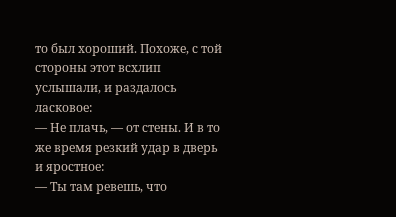то был хороший. Похоже, с той стороны этот всхлип услышали, и раздалось ласковое:
— Не плачь, — от стены. И в то же время резкий удар в дверь и яростное:
— Ты там ревешь, что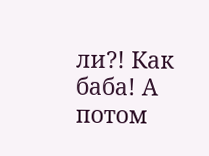ли?! Как баба! А потом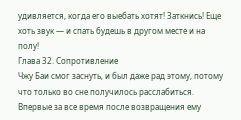удивляется, когда его выебать хотят! Заткнись! Еще хоть звук — и спать будешь в другом месте и на полу!
Глава 32. Сопротивление
Чжу Баи смог заснуть, и был даже рад этому, потому что только во сне получилось расслабиться. Впервые за все время после возвращения ему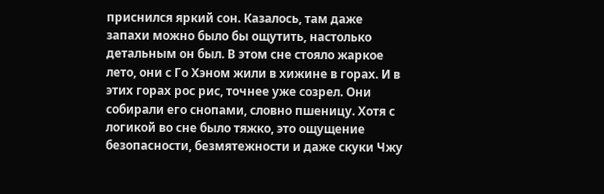приснился яркий сон. Казалось, там даже запахи можно было бы ощутить, настолько детальным он был. В этом сне стояло жаркое лето, они с Го Хэном жили в хижине в горах. И в этих горах рос рис, точнее уже созрел. Они собирали его снопами, словно пшеницу. Хотя с логикой во сне было тяжко, это ощущение безопасности, безмятежности и даже скуки Чжу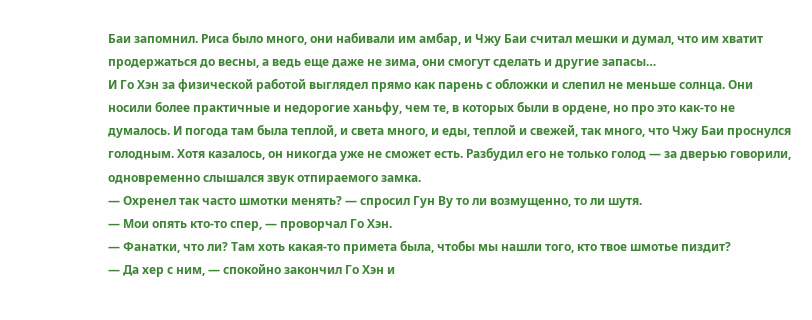Баи запомнил. Риса было много, они набивали им амбар, и Чжу Баи считал мешки и думал, что им хватит продержаться до весны, а ведь еще даже не зима, они смогут сделать и другие запасы…
И Го Хэн за физической работой выглядел прямо как парень с обложки и слепил не меньше солнца. Они носили более практичные и недорогие ханьфу, чем те, в которых были в ордене, но про это как-то не думалось. И погода там была теплой, и света много, и еды, теплой и свежей, так много, что Чжу Баи проснулся голодным. Хотя казалось, он никогда уже не сможет есть. Разбудил его не только голод — за дверью говорили, одновременно слышался звук отпираемого замка.
— Охренел так часто шмотки менять? — спросил Гун Ву то ли возмущенно, то ли шутя.
— Мои опять кто-то спер, — проворчал Го Хэн.
— Фанатки, что ли? Там хоть какая-то примета была, чтобы мы нашли того, кто твое шмотье пиздит?
— Да хер с ним, — спокойно закончил Го Хэн и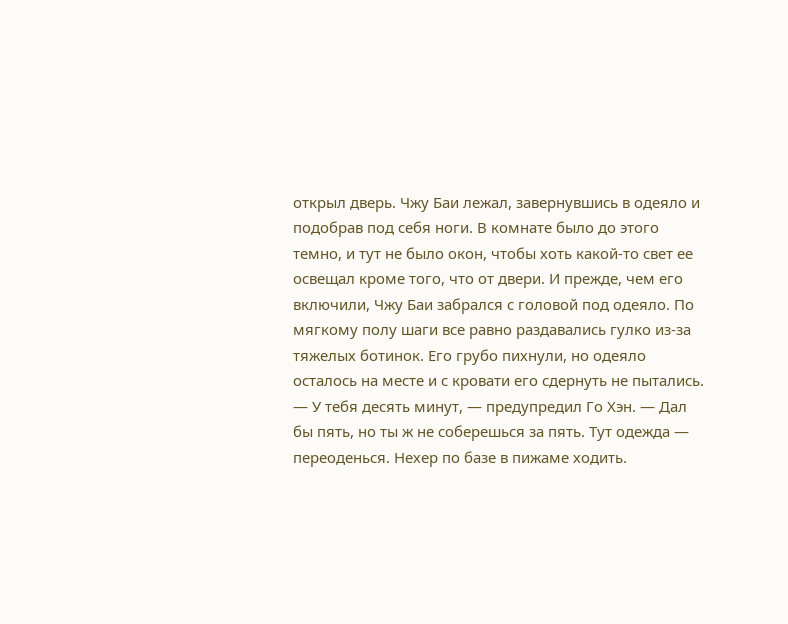открыл дверь. Чжу Баи лежал, завернувшись в одеяло и подобрав под себя ноги. В комнате было до этого темно, и тут не было окон, чтобы хоть какой-то свет ее освещал кроме того, что от двери. И прежде, чем его включили, Чжу Баи забрался с головой под одеяло. По мягкому полу шаги все равно раздавались гулко из-за тяжелых ботинок. Его грубо пихнули, но одеяло осталось на месте и с кровати его сдернуть не пытались.
— У тебя десять минут, — предупредил Го Хэн. — Дал бы пять, но ты ж не соберешься за пять. Тут одежда — переоденься. Нехер по базе в пижаме ходить.